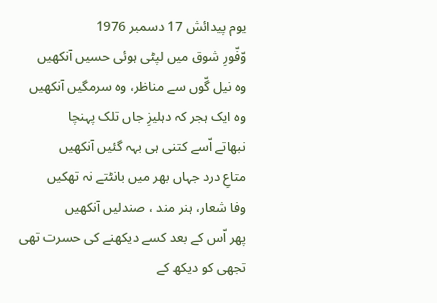یوم پیدائش 17 دسمبر 1976
وّفّورِ شوق میں لپٹی ہوئی حسیں آنکھیں
وہ نیل گّوں سے مناظر، وہ سرمگیں آنکھیں
وہ ایک ہجر کہ دہلیزِ جاں تلک پہنچا
نبھاتے اّسے کتنی ہی بہہ گئیں آنکھیں
متاعِ درد جہاں بھر میں بانٹتے نہ تھکیں
وفا شعار، ہنر مند ، صندلیں آنکھیں
پھر اّس کے بعد کسے دیکھنے کی حسرت تھی
تجھی کو دیکھ کے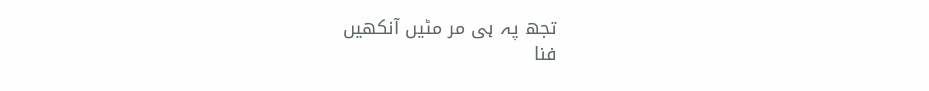تجھ پہ ہی مر مٹیں آنکھیں
فنا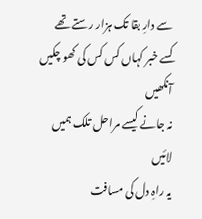سے دارِ بقا تک ہزار رستے تھے
کسے خبر کہاں کس کس کی کھو چکیں آنکھیں
نہ جانے کیسے مراحل تلک ہمیں لائیں
یہ راہِ دل کی مسافت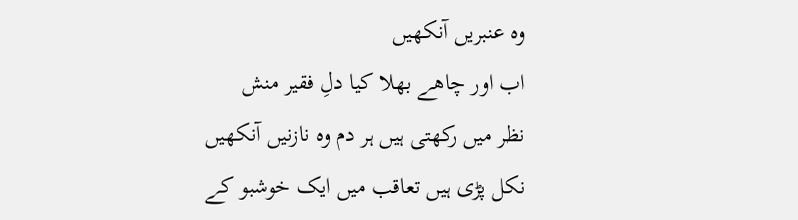وہ عنبریں آنکھیں
اب اور چاھے بھلا کیا دلِ فقیر منش
نظر میں رکھتی ہیں ہر دم وہ نازنیں آنکھیں
نکل پڑی ہیں تعاقب میں ایک خوشبو کے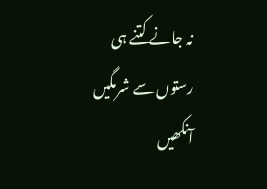نہ جانے کتنے ہی رستوں سے شرمگیں آنکھیں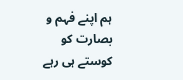ہم اپنے فہم و بصارت کو کوستے ہی رہے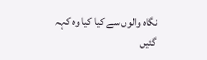نگاہ والوں سے کیا کیا وہ کہہ گئیں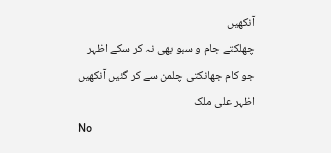آنکھیں
چھلکتے جام و سبو بھی نہ کر سکے اظہر
جو کام جھانکتی چلمن سے کر گئیں آنکھیں
اظہر علی ملک
No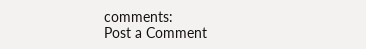comments:
Post a Comment